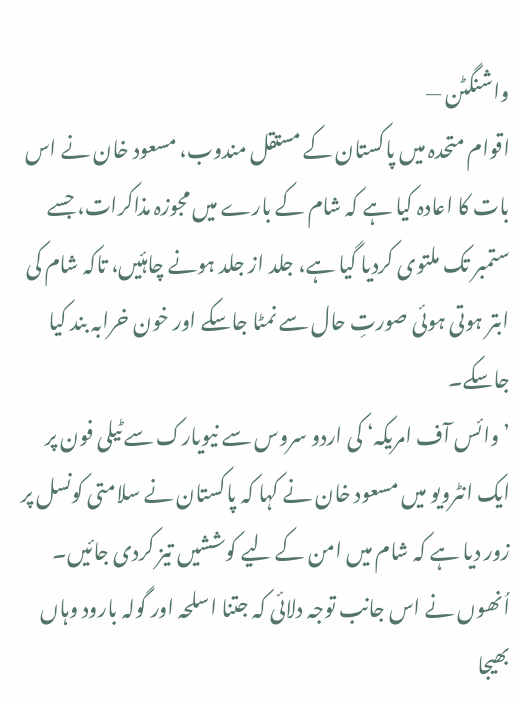واشنگٹن —
اقوام متحدہ میں پاکستان کے مستقل مندوب، مسعود خان نے اس بات کا اعادہ کیا ہے کہ شام کے بارے میں مجوزہ مذاکرات، جسے ستمبر تک ملتوی کردیا گیا ہے، جلد از جلد ہونے چاہئیں، تاکہ شام کی ابتر ہوتی ہوئی صورتِ حال سے نمٹا جاسکے اور خون خرابہ بند کیا جاسکے۔
’وائس آف امریکہ‘ کی اردو سروس سے نیویارک سے ٹیلی فون پر ایک انٹرویو میں مسعود خان نے کہا کہ پاکستان نے سلامتی کونسل پر زور دیا ہے کہ شام میں امن کے لیے کوششیں تیز کردی جائیں۔
اُنھوں نے اس جانب توجہ دلائی کہ جتنا اسلحہ اور گولہ بارود وہاں بھیجا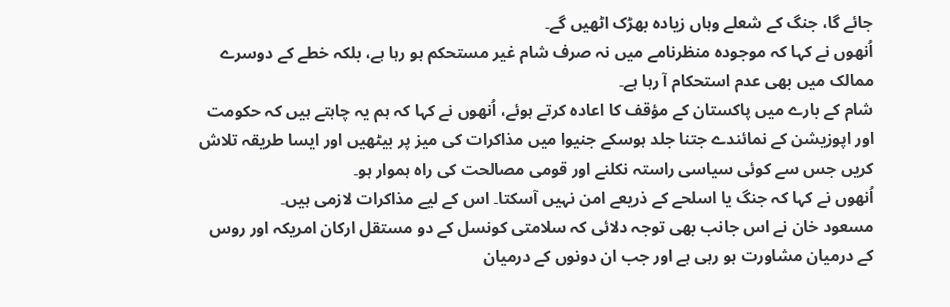جائے گا، جنگ کے شعلے وہاں زیادہ بھڑک اٹھیں گے۔
اُنھوں نے کہا کہ موجودہ منظرنامے میں نہ صرف شام غیر مستحکم ہو رہا ہے، بلکہ خطے کے دوسرے ممالک میں بھی عدم استحکام آ رہا ہے۔
شام کے بارے میں پاکستان کے مؤقف کا اعادہ کرتے ہوئے، اُنھوں نے کہا کہ ہم یہ چاہتے ہیں کہ حکومت اور اپوزیشن کے نمائندے جتنا جلد ہوسکے جنیوا میں مذاکرات کی میز پر بیٹھیں اور ایسا طریقہ تلاش کریں جس سے کوئی سیاسی راستہ نکلنے اور قومی مصالحت کی راہ ہموار ہو۔
اُنھوں نے کہا کہ جنگ یا اسلحے کے ذریعے امن نہیں آسکتا۔ اس کے لیے مذاکرات لازمی ہیں۔
مسعود خان نے اس جانب بھی توجہ دلائی کہ سلامتی کونسل کے دو مستقل ارکان امریکہ اور روس کے درمیان مشاورت ہو رہی ہے اور جب ان دونوں کے درمیان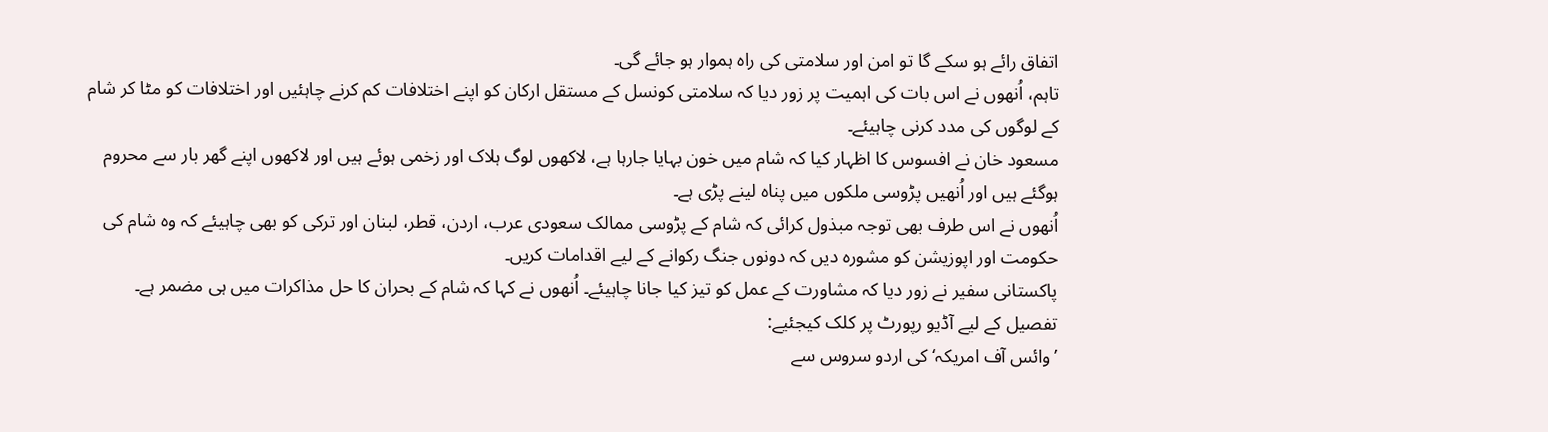اتفاق رائے ہو سکے گا تو امن اور سلامتی کی راہ ہموار ہو جائے گی۔
تاہم، اُنھوں نے اس بات کی اہمیت پر زور دیا کہ سلامتی کونسل کے مستقل ارکان کو اپنے اختلافات کم کرنے چاہئیں اور اختلافات کو مٹا کر شام کے لوگوں کی مدد کرنی چاہیئے۔
مسعود خان نے افسوس کا اظہار کیا کہ شام میں خون بہایا جارہا ہے، لاکھوں لوگ ہلاک اور زخمی ہوئے ہیں اور لاکھوں اپنے گھر بار سے محروم ہوگئے ہیں اور اُنھیں پڑوسی ملکوں میں پناہ لینے پڑی ہے۔
اُنھوں نے اس طرف بھی توجہ مبذول کرائی کہ شام کے پڑوسی ممالک سعودی عرب، اردن، قطر، لبنان اور ترکی کو بھی چاہیئے کہ وہ شام کی حکومت اور اپوزیشن کو مشورہ دیں کہ دونوں جنگ رکوانے کے لیے اقدامات کریں۔
پاکستانی سفیر نے زور دیا کہ مشاورت کے عمل کو تیز کیا جانا چاہیئے۔ اُنھوں نے کہا کہ شام کے بحران کا حل مذاکرات میں ہی مضمر ہے۔
تفصیل کے لیے آڈیو رپورٹ پر کلک کیجئیے:
’وائس آف امریکہ‘ کی اردو سروس سے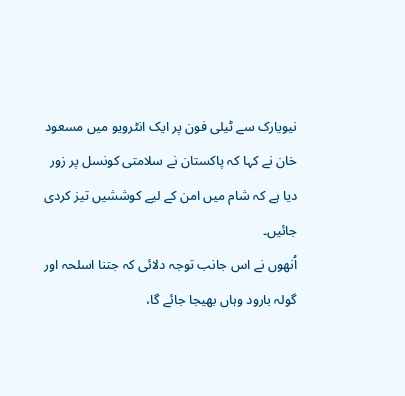نیویارک سے ٹیلی فون پر ایک انٹرویو میں مسعود خان نے کہا کہ پاکستان نے سلامتی کونسل پر زور دیا ہے کہ شام میں امن کے لیے کوششیں تیز کردی جائیں۔
اُنھوں نے اس جانب توجہ دلائی کہ جتنا اسلحہ اور گولہ بارود وہاں بھیجا جائے گا،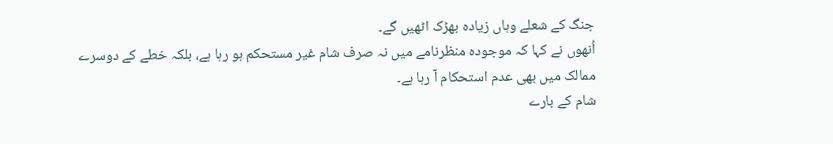جنگ کے شعلے وہاں زیادہ بھڑک اٹھیں گے۔
اُنھوں نے کہا کہ موجودہ منظرنامے میں نہ صرف شام غیر مستحکم ہو رہا ہے، بلکہ خطے کے دوسرے ممالک میں بھی عدم استحکام آ رہا ہے۔
شام کے بارے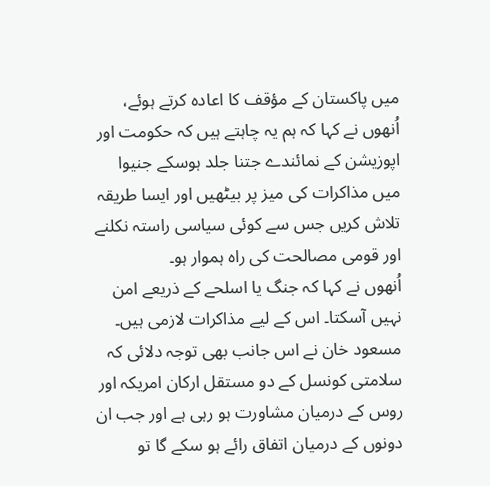میں پاکستان کے مؤقف کا اعادہ کرتے ہوئے، اُنھوں نے کہا کہ ہم یہ چاہتے ہیں کہ حکومت اور اپوزیشن کے نمائندے جتنا جلد ہوسکے جنیوا میں مذاکرات کی میز پر بیٹھیں اور ایسا طریقہ تلاش کریں جس سے کوئی سیاسی راستہ نکلنے اور قومی مصالحت کی راہ ہموار ہو۔
اُنھوں نے کہا کہ جنگ یا اسلحے کے ذریعے امن نہیں آسکتا۔ اس کے لیے مذاکرات لازمی ہیں۔
مسعود خان نے اس جانب بھی توجہ دلائی کہ سلامتی کونسل کے دو مستقل ارکان امریکہ اور روس کے درمیان مشاورت ہو رہی ہے اور جب ان دونوں کے درمیان اتفاق رائے ہو سکے گا تو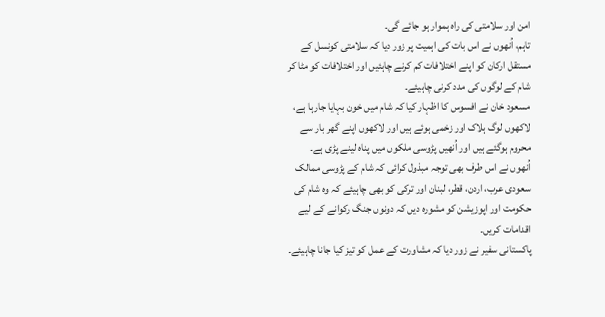امن اور سلامتی کی راہ ہموار ہو جائے گی۔
تاہم، اُنھوں نے اس بات کی اہمیت پر زور دیا کہ سلامتی کونسل کے مستقل ارکان کو اپنے اختلافات کم کرنے چاہئیں اور اختلافات کو مٹا کر شام کے لوگوں کی مدد کرنی چاہیئے۔
مسعود خان نے افسوس کا اظہار کیا کہ شام میں خون بہایا جارہا ہے، لاکھوں لوگ ہلاک اور زخمی ہوئے ہیں اور لاکھوں اپنے گھر بار سے محروم ہوگئے ہیں اور اُنھیں پڑوسی ملکوں میں پناہ لینے پڑی ہے۔
اُنھوں نے اس طرف بھی توجہ مبذول کرائی کہ شام کے پڑوسی ممالک سعودی عرب، اردن، قطر، لبنان اور ترکی کو بھی چاہیئے کہ وہ شام کی حکومت اور اپوزیشن کو مشورہ دیں کہ دونوں جنگ رکوانے کے لیے اقدامات کریں۔
پاکستانی سفیر نے زور دیا کہ مشاورت کے عمل کو تیز کیا جانا چاہیئے۔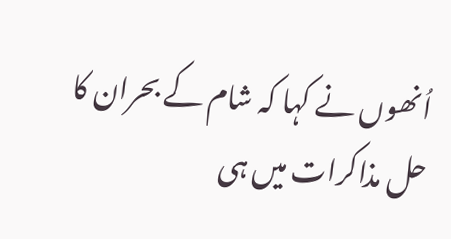اُنھوں نے کہا کہ شام کے بحران کا حل مذاکرات میں ہی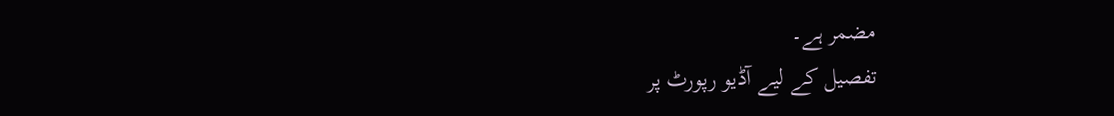مضمر ہے۔
تفصیل کے لیے آڈیو رپورٹ پر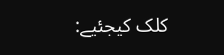کلک کیجئیے: